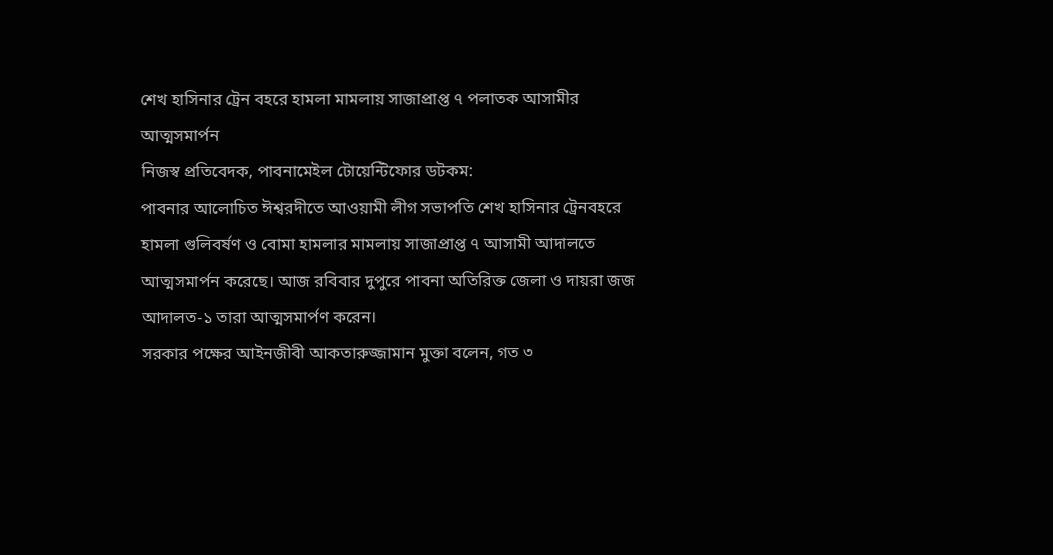শেখ হাসিনার ট্রেন বহরে হামলা মামলায় সাজাপ্রাপ্ত ৭ পলাতক আসামীর আত্মসমার্পন
নিজস্ব প্রতিবেদক, পাবনামেইল টোয়েন্টিফোর ডটকম:
পাবনার আলোচিত ঈশ্বরদীতে আওয়ামী লীগ সভাপতি শেখ হাসিনার ট্রেনবহরে হামলা গুলিবর্ষণ ও বোমা হামলার মামলায় সাজাপ্রাপ্ত ৭ আসামী আদালতে আত্মসমার্পন করেছে। আজ রবিবার দুপুরে পাবনা অতিরিক্ত জেলা ও দায়রা জজ আদালত-১ তারা আত্মসমার্পণ করেন।
সরকার পক্ষের আইনজীবী আকতারুজ্জামান মুক্তা বলেন, গত ৩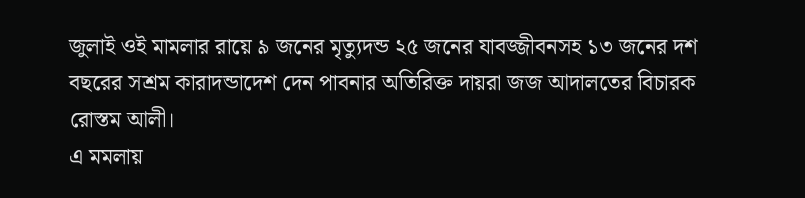জুলাই ওই মামলার রায়ে ৯ জনের মৃত্যুদন্ড ২৫ জনের যাবজ্জীবনসহ ১৩ জনের দশ বছরের সশ্রম কারাদন্ডাদেশ দেন পাবনার অতিরিক্ত দায়রা জজ আদালতের বিচারক রোস্তম আলী।
এ মমলায়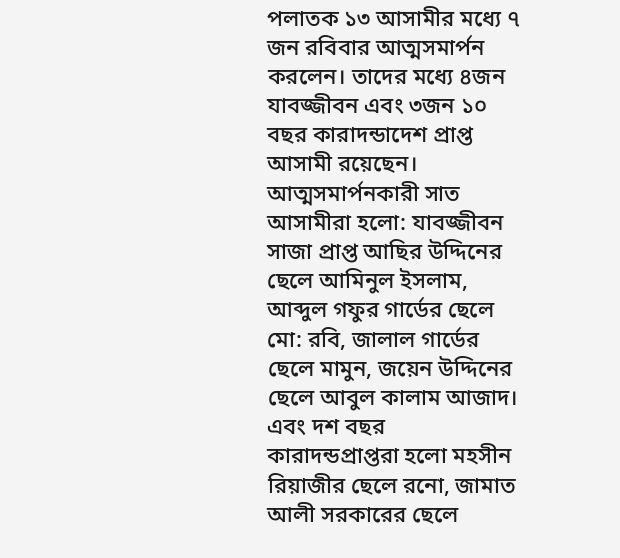পলাতক ১৩ আসামীর মধ্যে ৭ জন রবিবার আত্মসমার্পন করলেন। তাদের মধ্যে ৪জন যাবজ্জীবন এবং ৩জন ১০ বছর কারাদন্ডাদেশ প্রাপ্ত আসামী রয়েছেন।
আত্মসমার্পনকারী সাত আসামীরা হলো: যাবজ্জীবন সাজা প্রাপ্ত আছির উদ্দিনের ছেলে আমিনুল ইসলাম, আব্দুল গফুর গার্ডের ছেলে মো: রবি, জালাল গার্ডের ছেলে মামুন, জয়েন উদ্দিনের ছেলে আবুল কালাম আজাদ। এবং দশ বছর কারাদন্ডপ্রাপ্তরা হলো মহসীন রিয়াজীর ছেলে রনো, জামাত আলী সরকারের ছেলে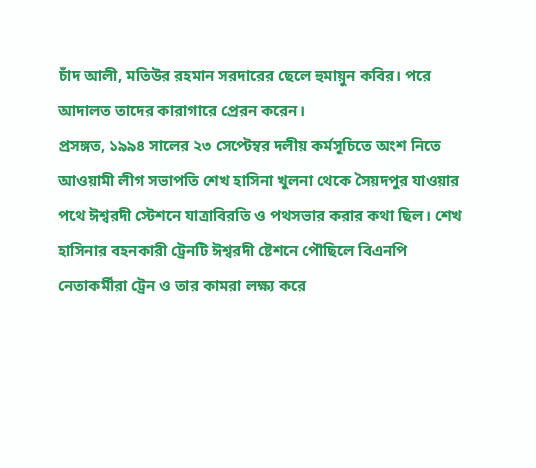চাঁদ আলী, মতিউর রহমান সরদারের ছেলে হুমায়ুন কবির। পরে আদালত তাদের কারাগারে প্রেরন করেন।
প্রসঙ্গত, ১৯৯৪ সালের ২৩ সেপ্টেম্বর দলীয় কর্মসূচিতে অংশ নিতে আওয়ামী লীগ সভাপতি শেখ হাসিনা খুলনা থেকে সৈয়দপুর যাওয়ার পথে ঈশ্বরদী স্টেশনে যাত্রাবিরতি ও পথসভার করার কথা ছিল। শেখ হাসিনার বহনকারী ট্রেনটি ঈশ্বরদী ষ্টেশনে পৌছিলে বিএনপি নেতাকর্মীরা ট্রেন ও তার কামরা লক্ষ্য করে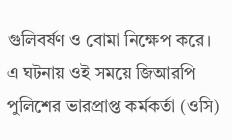গুলিবর্ষণ ও বোমা নিক্ষেপ করে। এ ঘটনায় ওই সময়ে জিআরপি পুলিশের ভারপ্রাপ্ত কর্মকর্তা (ওসি)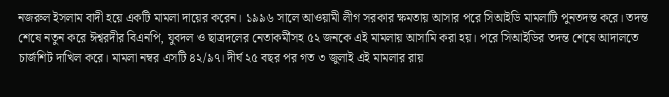নজরুল ইসলাম বাদী হয়ে একটি মামলা দায়ের করেন। ১৯৯৬ সালে আওয়ামী লীগ সরকার ক্ষমতায় আসার পরে সিআইডি মামলাটি পুনতদন্ত করে। তদন্ত শেষে নতুন করে ঈশ্বরদীর বিএনপি, যুবদল ও ছাত্রদলের নেতাকর্মীসহ ৫২ জনকে এই মামলায় আসামি করা হয়। পরে সিআইডির তদন্ত শেষে আদালতে চার্জশিট দাখিল করে। মামলা নম্বর এসটি ৪২/৯৭। দীর্ঘ ২৫ বছর পর গত ৩ জুলাই এই মামলার রায়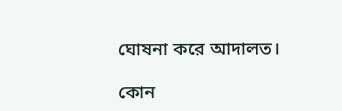ঘোষনা করে আদালত।

কোন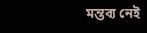মন্তব্য নেই